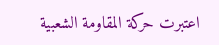اعتبرت حركة المقاومة الشعبية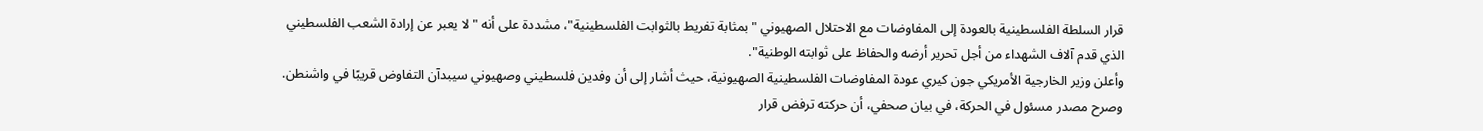قرار السلطة الفلسطينية بالعودة إلى المفاوضات مع الاحتلال الصهيوني "بمثابة تفريط بالثوابت الفلسطينية"، مشددة على أنه "لا يعبر عن إرادة الشعب الفلسطيني الذي قدم آلاف الشهداء من أجل تحرير أرضه والحفاظ على ثوابته الوطنية".
وأعلن وزير الخارجية الأمريكي جون كيري عودة المفاوضات الفلسطينية الصهيونية، حيث أشار إلى أن وفدين فلسطيني وصهيوني سيبدآن التفاوض قريبًا في واشنطن.
وصرح مصدر مسئول في الحركة، في بيان صحفي، أن حركته ترفض قرار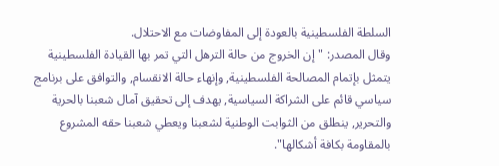السلطة الفلسطينية بالعودة إلى المفاوضات مع الاحتلال.
وقال المصدر: "إن الخروج من حالة الترهل التي تمر بها القيادة الفلسطينية يتمثل بإتمام المصالحة الفلسطينية, وإنهاء حالة الانقسام, والتوافق على برنامج سياسي قائم على الشراكة السياسية, يهدف إلى تحقيق آمال شعبنا بالحرية والتحرير, ينطلق من الثوابت الوطنية لشعبنا ويعطي شعبنا حقه المشروع بالمقاومة بكافة أشكالها".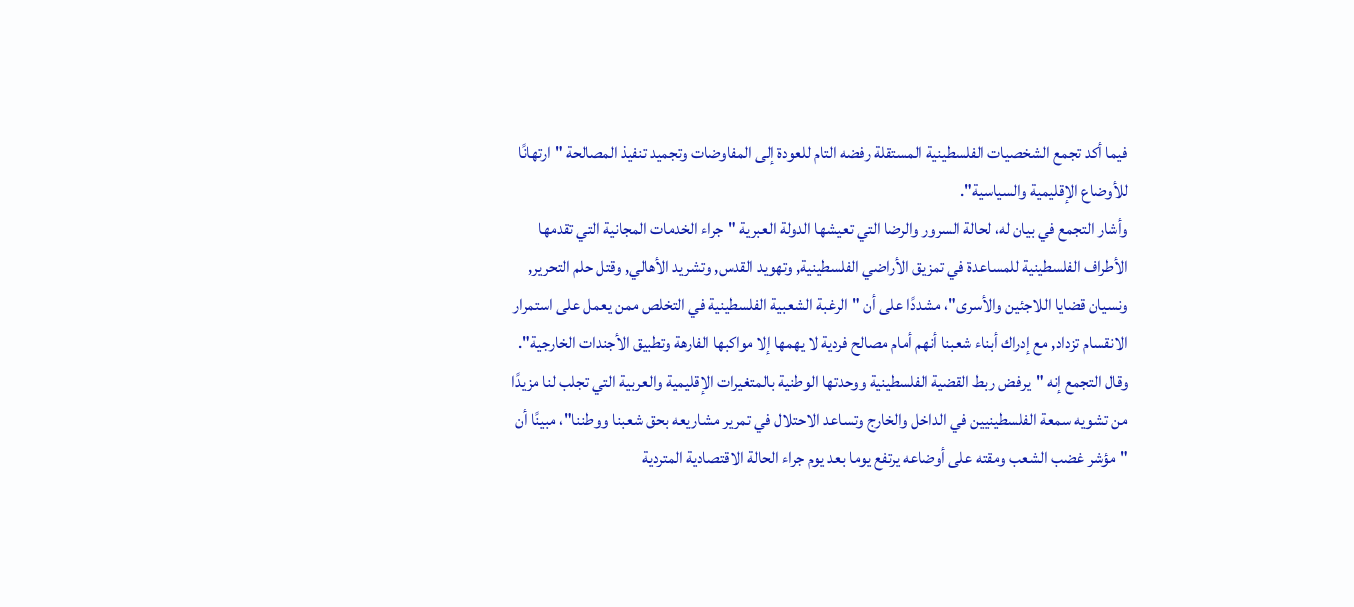فيما أكد تجمع الشخصيات الفلسطينية المستقلة رفضه التام للعودة إلى المفاوضات وتجميد تنفيذ المصالحة "ارتهانًا للأوضاع الإقليمية والسياسية".
وأشار التجمع في بيان له، لحالة السرور والرضا التي تعيشها الدولة العبرية "جراء الخدمات المجانية التي تقدمها الأطراف الفلسطينية للمساعدة في تمزيق الأراضي الفلسطينية, وتهويد القدس, وتشريد الأهالي, وقتل حلم التحرير, ونسيان قضايا اللاجئين والأسرى"، مشددًا على أن "الرغبة الشعبية الفلسطينية في التخلص ممن يعمل على استمرار الانقسام تزداد, مع إدراك أبناء شعبنا أنهم أمام مصالح فردية لا يهمها إلا مواكبها الفارهة وتطبيق الأجندات الخارجية".
وقال التجمع إنه "يرفض ربط القضية الفلسطينية ووحدتها الوطنية بالمتغيرات الإقليمية والعربية التي تجلب لنا مزيدًا من تشويه سمعة الفلسطينيين في الداخل والخارج وتساعد الاحتلال في تمرير مشاريعه بحق شعبنا ووطننا"، مبينًا أن "مؤشر غضب الشعب ومقته على أوضاعه يرتفع يوما بعد يوم جراء الحالة الاقتصادية المتردية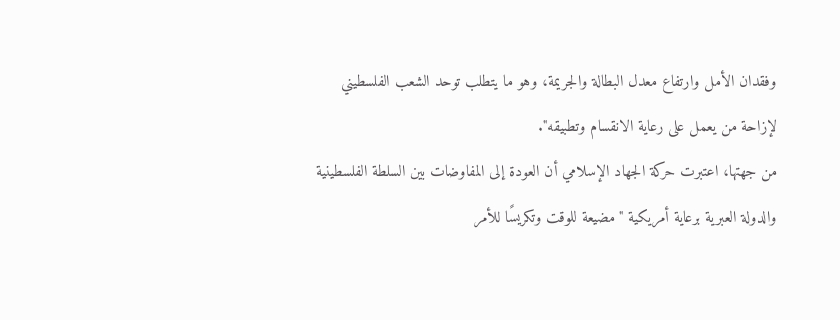وفقدان الأمل وارتفاع معدل البطالة والجريمة، وهو ما يتطلب توحد الشعب الفلسطيني لإزاحة من يعمل على رعاية الانقسام وتطبيقه".
من جهتها، اعتبرت حركة الجهاد الإسلامي أن العودة إلى المفاوضات بين السلطة الفلسطينية والدولة العبرية برعاية أمريكية "مضيعة للوقت وتكريسًا للأمر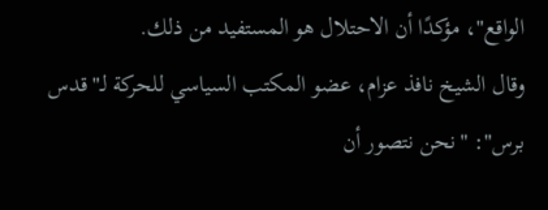الواقع"، مؤكدًا أن الاحتلال هو المستفيد من ذلك.
وقال الشيخ نافذ عزام، عضو المكتب السياسي للحركة لـ"قدس برس": "نحن نتصور أن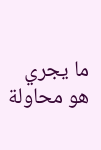ما يجري هو محاولة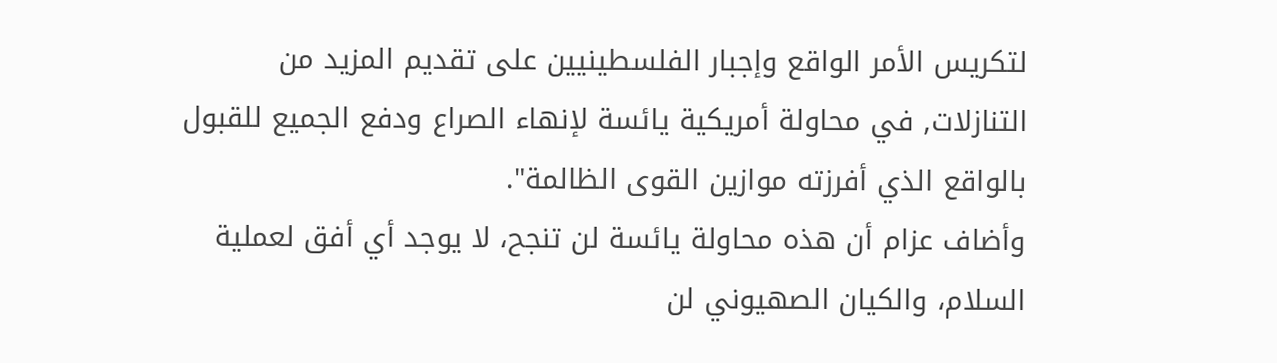لتكريس الأمر الواقع وإجبار الفلسطينيين على تقديم المزيد من التنازلات, في محاولة أمريكية يائسة لإنهاء الصراع ودفع الجميع للقبول بالواقع الذي أفرزته موازين القوى الظالمة".
وأضاف عزام أن هذه محاولة يائسة لن تنجح، لا يوجد أي أفق لعملية السلام، والكيان الصهيوني لن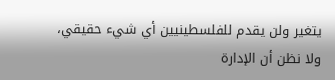يتغير ولن يقدم للفلسطينيين أي شيء حقيقي، ولا نظن أن الإدارة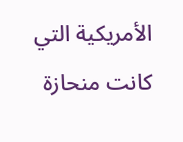الأمريكية التي كانت منحازة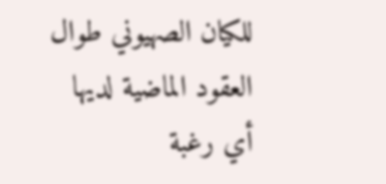للكيان الصهيوني طوال العقود الماضية لديها أي رغبة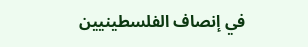في إنصاف الفلسطينيين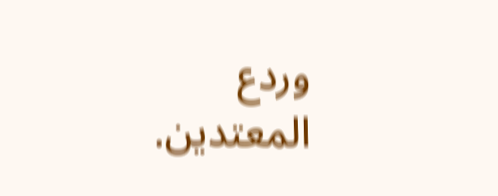وردع المعتدين.